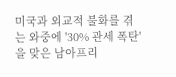미국과 외교적 불화를 겪는 와중에 '30% 관세 폭탄'을 맞은 남아프리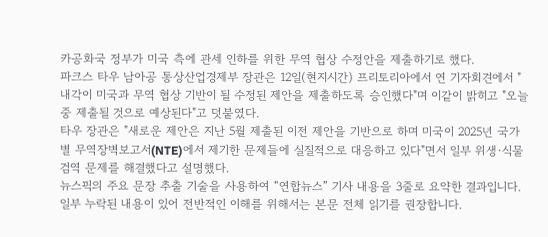카공화국 정부가 미국 측에 관세 인하를 위한 무역 협상 수정안을 제출하기로 했다.
파크스 타우 남아공 통상산업경제부 장관은 12일(현지시간) 프리토리아에서 연 기자회견에서 "내각이 미국과 무역 협상 기반이 될 수정된 제안을 제출하도록 승인했다"며 이같이 밝히고 "오늘 중 제출될 것으로 예상된다"고 덧붙였다.
타우 장관은 "새로운 제안은 지난 5월 제출된 이전 제안을 기반으로 하며 미국이 2025년 국가별 무역장벽보고서(NTE)에서 제기한 문제들에 실질적으로 대응하고 있다"면서 일부 위생·식물 검역 문제를 해결했다고 설명했다.
뉴스픽의 주요 문장 추출 기술을 사용하여 “연합뉴스” 기사 내용을 3줄로 요약한 결과입니다. 일부 누락된 내용이 있어 전반적인 이해를 위해서는 본문 전체 읽기를 권장합니다.